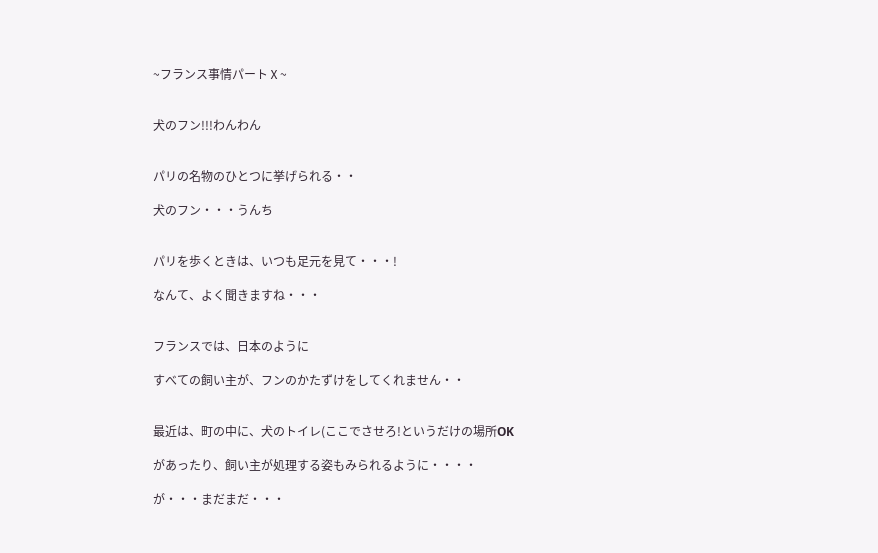~フランス事情パートⅩ~


犬のフン!!!わんわん


パリの名物のひとつに挙げられる・・

犬のフン・・・うんち


パリを歩くときは、いつも足元を見て・・・!

なんて、よく聞きますね・・・


フランスでは、日本のように

すべての飼い主が、フンのかたずけをしてくれません・・


最近は、町の中に、犬のトイレ(ここでさせろ!というだけの場所OK

があったり、飼い主が処理する姿もみられるように・・・・

が・・・まだまだ・・・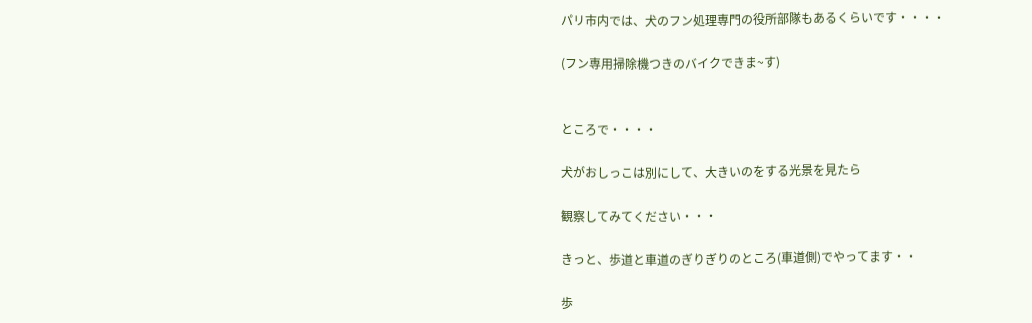パリ市内では、犬のフン処理専門の役所部隊もあるくらいです・・・・

(フン専用掃除機つきのバイクできま~す)


ところで・・・・

犬がおしっこは別にして、大きいのをする光景を見たら

観察してみてください・・・

きっと、歩道と車道のぎりぎりのところ(車道側)でやってます・・

歩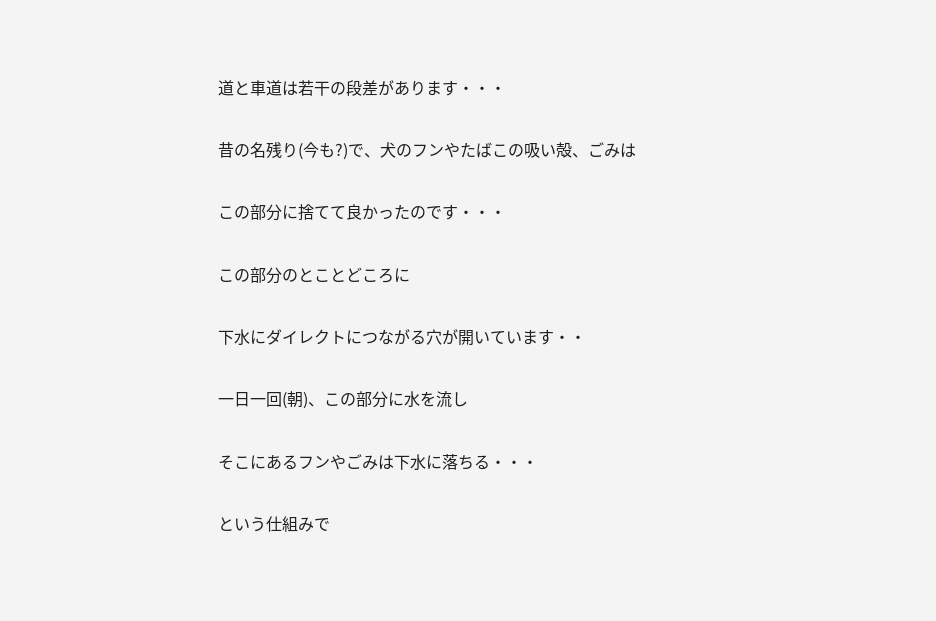道と車道は若干の段差があります・・・

昔の名残り(今も?)で、犬のフンやたばこの吸い殻、ごみは

この部分に捨てて良かったのです・・・

この部分のとことどころに

下水にダイレクトにつながる穴が開いています・・

一日一回(朝)、この部分に水を流し

そこにあるフンやごみは下水に落ちる・・・

という仕組みで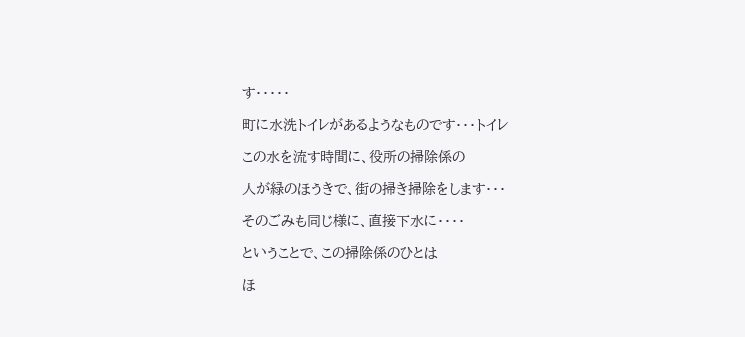す・・・・・

町に水洗トイレがあるようなものです・・・トイレ

この水を流す時間に、役所の掃除係の

人が緑のほうきで、街の掃き掃除をします・・・

そのごみも同じ様に、直接下水に・・・・

ということで、この掃除係のひとは

ほ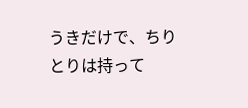うきだけで、ちりとりは持って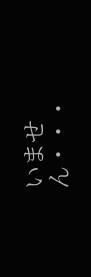いません・・・